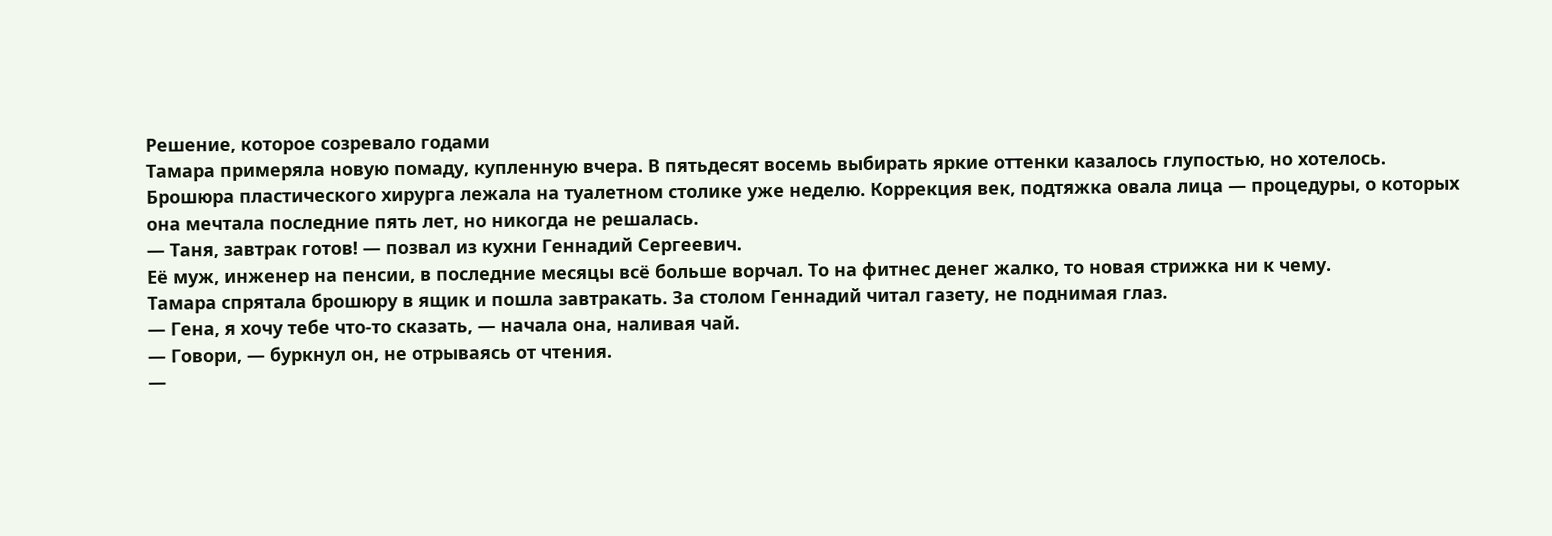Решение, которое созревало годами
Тамара примеряла новую помаду, купленную вчера. В пятьдесят восемь выбирать яркие оттенки казалось глупостью, но хотелось.
Брошюра пластического хирурга лежала на туалетном столике уже неделю. Коррекция век, подтяжка овала лица — процедуры, о которых она мечтала последние пять лет, но никогда не решалась.
— Таня, завтрак готов! — позвал из кухни Геннадий Сергеевич.
Её муж, инженер на пенсии, в последние месяцы всё больше ворчал. То на фитнес денег жалко, то новая стрижка ни к чему.
Тамара спрятала брошюру в ящик и пошла завтракать. За столом Геннадий читал газету, не поднимая глаз.
— Гена, я хочу тебе что-то сказать, — начала она, наливая чай.
— Говори, — буркнул он, не отрываясь от чтения.
—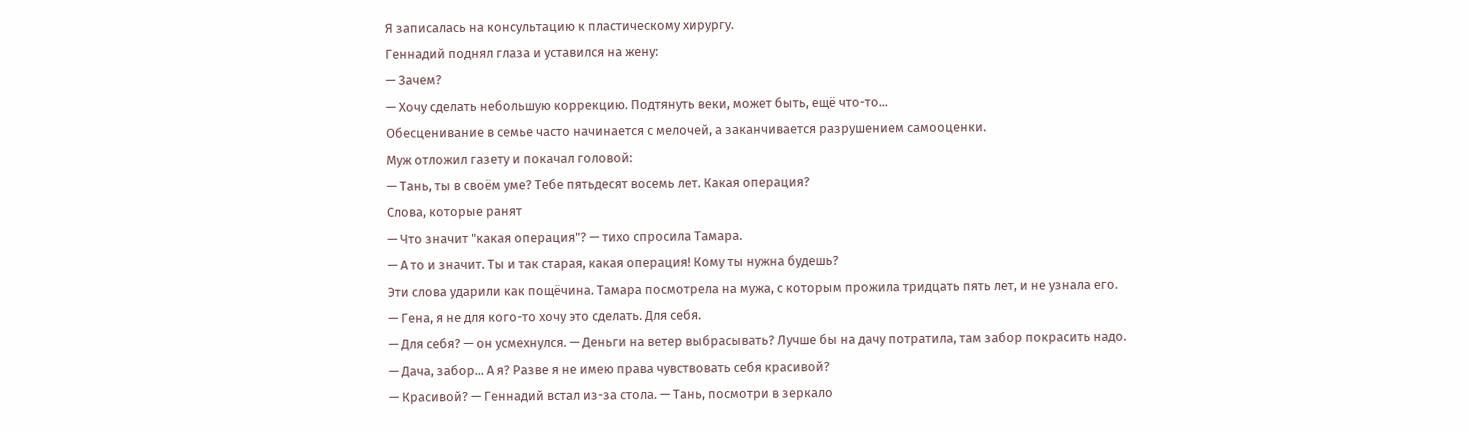Я записалась на консультацию к пластическому хирургу.
Геннадий поднял глаза и уставился на жену:
— Зачем?
— Хочу сделать небольшую коррекцию. Подтянуть веки, может быть, ещё что-то...
Обесценивание в семье часто начинается с мелочей, а заканчивается разрушением самооценки.
Муж отложил газету и покачал головой:
— Тань, ты в своём уме? Тебе пятьдесят восемь лет. Какая операция?
Слова, которые ранят
— Что значит "какая операция"? — тихо спросила Тамара.
— А то и значит. Ты и так старая, какая операция! Кому ты нужна будешь?
Эти слова ударили как пощёчина. Тамара посмотрела на мужа, с которым прожила тридцать пять лет, и не узнала его.
— Гена, я не для кого-то хочу это сделать. Для себя.
— Для себя? — он усмехнулся. — Деньги на ветер выбрасывать? Лучше бы на дачу потратила, там забор покрасить надо.
— Дача, забор... А я? Разве я не имею права чувствовать себя красивой?
— Красивой? — Геннадий встал из-за стола. — Тань, посмотри в зеркало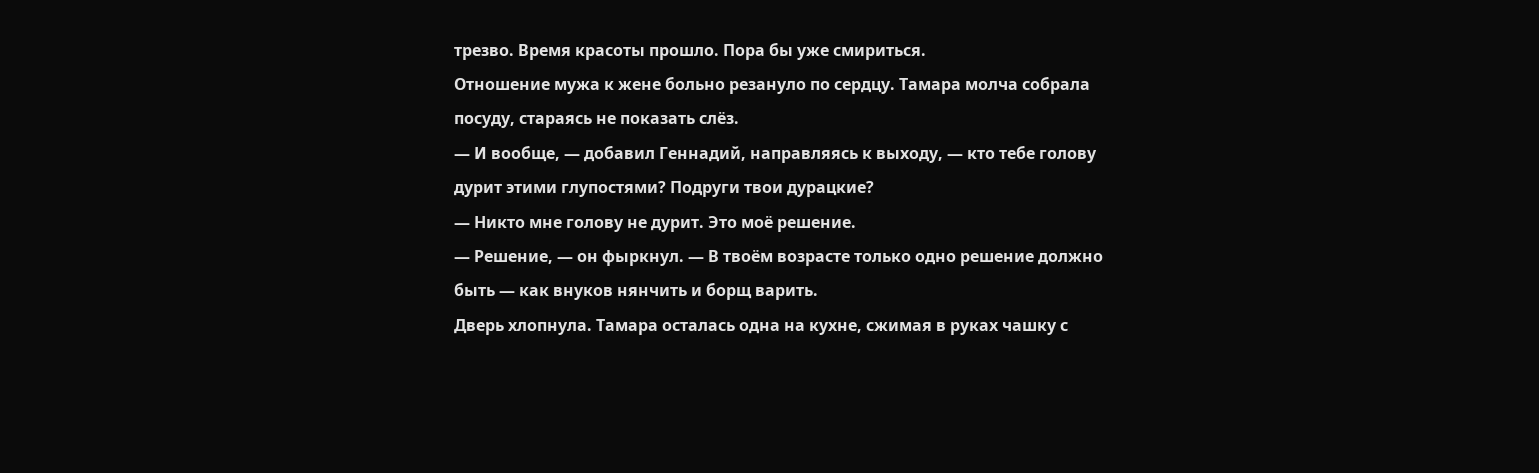трезво. Время красоты прошло. Пора бы уже смириться.
Отношение мужа к жене больно резануло по сердцу. Тамара молча собрала посуду, стараясь не показать слёз.
— И вообще, — добавил Геннадий, направляясь к выходу, — кто тебе голову дурит этими глупостями? Подруги твои дурацкие?
— Никто мне голову не дурит. Это моё решение.
— Решение, — он фыркнул. — В твоём возрасте только одно решение должно быть — как внуков нянчить и борщ варить.
Дверь хлопнула. Тамара осталась одна на кухне, сжимая в руках чашку с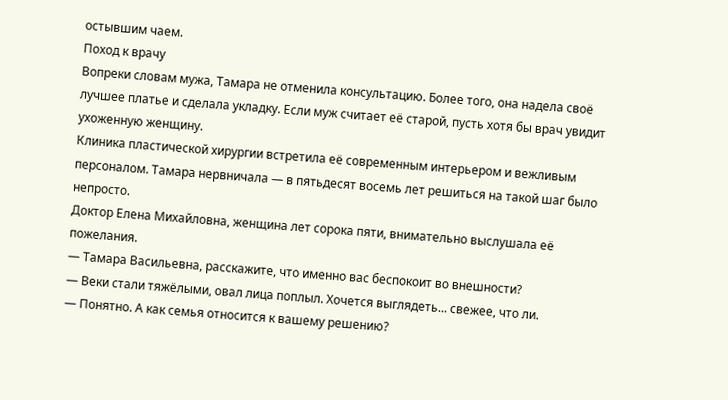остывшим чаем.
Поход к врачу
Вопреки словам мужа, Тамара не отменила консультацию. Более того, она надела своё лучшее платье и сделала укладку. Если муж считает её старой, пусть хотя бы врач увидит ухоженную женщину.
Клиника пластической хирургии встретила её современным интерьером и вежливым персоналом. Тамара нервничала — в пятьдесят восемь лет решиться на такой шаг было непросто.
Доктор Елена Михайловна, женщина лет сорока пяти, внимательно выслушала её пожелания.
— Тамара Васильевна, расскажите, что именно вас беспокоит во внешности?
— Веки стали тяжёлыми, овал лица поплыл. Хочется выглядеть... свежее, что ли.
— Понятно. А как семья относится к вашему решению?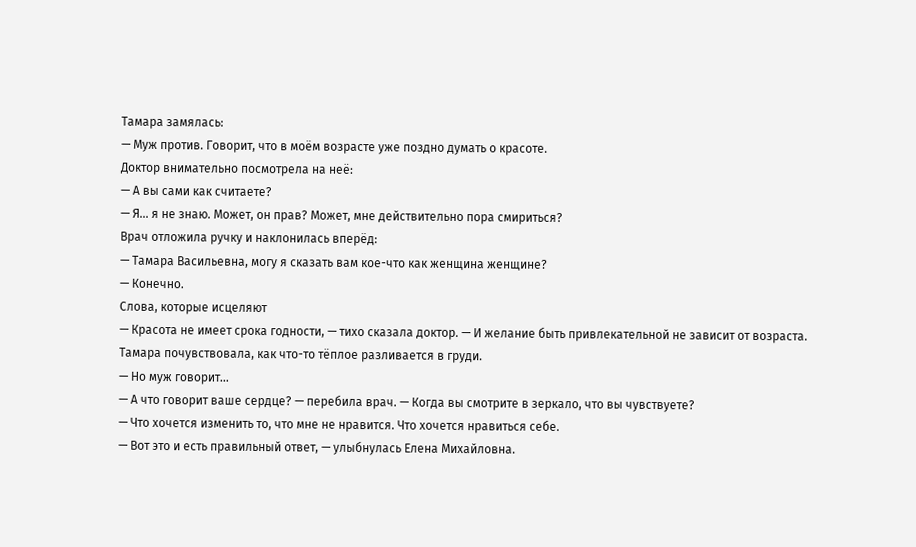Тамара замялась:
— Муж против. Говорит, что в моём возрасте уже поздно думать о красоте.
Доктор внимательно посмотрела на неё:
— А вы сами как считаете?
— Я... я не знаю. Может, он прав? Может, мне действительно пора смириться?
Врач отложила ручку и наклонилась вперёд:
— Тамара Васильевна, могу я сказать вам кое-что как женщина женщине?
— Конечно.
Слова, которые исцеляют
— Красота не имеет срока годности, — тихо сказала доктор. — И желание быть привлекательной не зависит от возраста.
Тамара почувствовала, как что-то тёплое разливается в груди.
— Но муж говорит...
— А что говорит ваше сердце? — перебила врач. — Когда вы смотрите в зеркало, что вы чувствуете?
— Что хочется изменить то, что мне не нравится. Что хочется нравиться себе.
— Вот это и есть правильный ответ, — улыбнулась Елена Михайловна.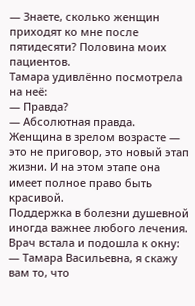— Знаете, сколько женщин приходят ко мне после пятидесяти? Половина моих пациентов.
Тамара удивлённо посмотрела на неё:
— Правда?
— Абсолютная правда. Женщина в зрелом возрасте — это не приговор, это новый этап жизни. И на этом этапе она имеет полное право быть красивой.
Поддержка в болезни душевной иногда важнее любого лечения.
Врач встала и подошла к окну:
— Тамара Васильевна, я скажу вам то, что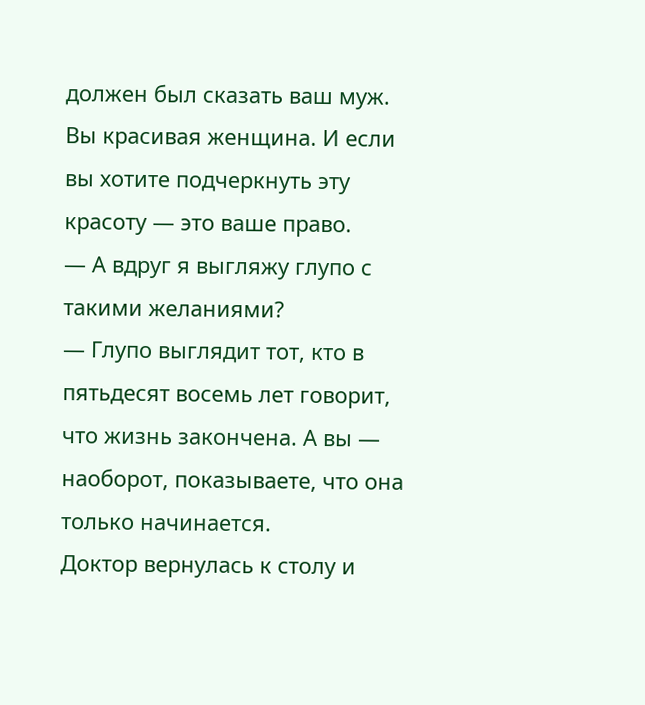должен был сказать ваш муж. Вы красивая женщина. И если вы хотите подчеркнуть эту красоту — это ваше право.
— А вдруг я выгляжу глупо с такими желаниями?
— Глупо выглядит тот, кто в пятьдесят восемь лет говорит, что жизнь закончена. А вы — наоборот, показываете, что она только начинается.
Доктор вернулась к столу и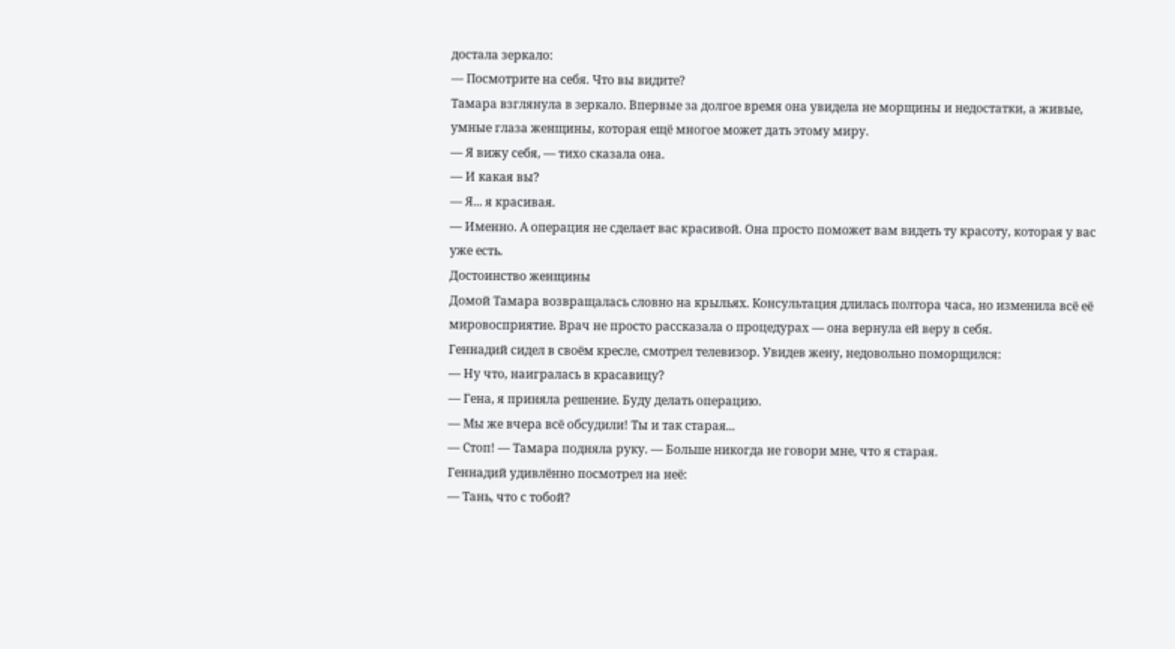достала зеркало:
— Посмотрите на себя. Что вы видите?
Тамара взглянула в зеркало. Впервые за долгое время она увидела не морщины и недостатки, а живые, умные глаза женщины, которая ещё многое может дать этому миру.
— Я вижу себя, — тихо сказала она.
— И какая вы?
— Я... я красивая.
— Именно. А операция не сделает вас красивой. Она просто поможет вам видеть ту красоту, которая у вас уже есть.
Достоинство женщины
Домой Тамара возвращалась словно на крыльях. Консультация длилась полтора часа, но изменила всё её мировосприятие. Врач не просто рассказала о процедурах — она вернула ей веру в себя.
Геннадий сидел в своём кресле, смотрел телевизор. Увидев жену, недовольно поморщился:
— Ну что, наигралась в красавицу?
— Гена, я приняла решение. Буду делать операцию.
— Мы же вчера всё обсудили! Ты и так старая...
— Стоп! — Тамара подняла руку. — Больше никогда не говори мне, что я старая.
Геннадий удивлённо посмотрел на неё:
— Тань, что с тобой?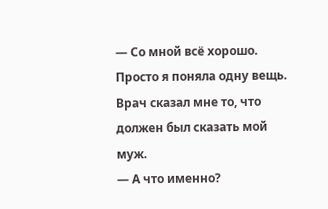— Со мной всё хорошо. Просто я поняла одну вещь. Врач сказал мне то, что должен был сказать мой муж.
— А что именно?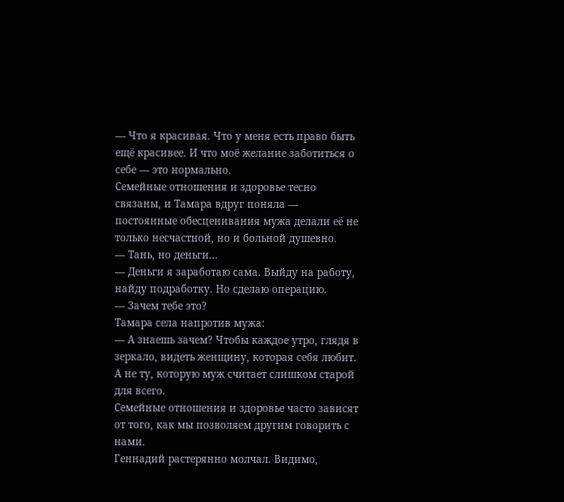— Что я красивая. Что у меня есть право быть ещё красивее. И что моё желание заботиться о себе — это нормально.
Семейные отношения и здоровье тесно связаны, и Тамара вдруг поняла — постоянные обесценивания мужа делали её не только несчастной, но и больной душевно.
— Тань, но деньги...
— Деньги я заработаю сама. Выйду на работу, найду подработку. Но сделаю операцию.
— Зачем тебе это?
Тамара села напротив мужа:
— А знаешь зачем? Чтобы каждое утро, глядя в зеркало, видеть женщину, которая себя любит. А не ту, которую муж считает слишком старой для всего.
Семейные отношения и здоровье часто зависят от того, как мы позволяем другим говорить с нами.
Геннадий растерянно молчал. Видимо,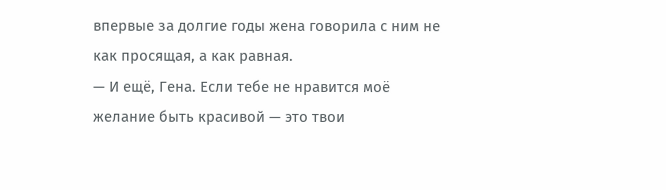впервые за долгие годы жена говорила с ним не как просящая, а как равная.
— И ещё, Гена. Если тебе не нравится моё желание быть красивой — это твои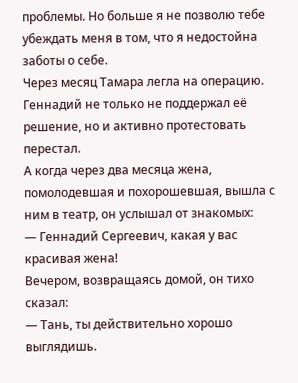проблемы. Но больше я не позволю тебе убеждать меня в том, что я недостойна заботы о себе.
Через месяц Тамара легла на операцию. Геннадий не только не поддержал её решение, но и активно протестовать перестал.
А когда через два месяца жена, помолодевшая и похорошевшая, вышла с ним в театр, он услышал от знакомых:
— Геннадий Сергеевич, какая у вас красивая жена!
Вечером, возвращаясь домой, он тихо сказал:
— Тань, ты действительно хорошо выглядишь.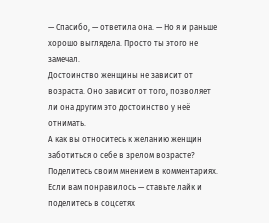— Спасибо, — ответила она. — Но я и раньше хорошо выглядела. Просто ты этого не замечал.
Достоинство женщины не зависит от возраста. Оно зависит от того, позволяет ли она другим это достоинство у неё отнимать.
А как вы относитесь к желанию женщин заботиться о себе в зрелом возрасте? Поделитесь своим мнением в комментариях.
Если вам понравилось — ставьте лайк и поделитесь в соцсетях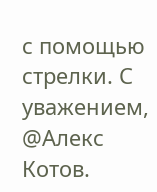с помощью стрелки. С уважением, @Алекс Котов.